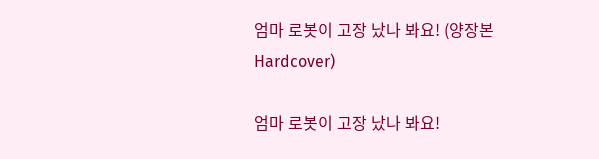엄마 로봇이 고장 났나 봐요! (양장본 Hardcover)

엄마 로봇이 고장 났나 봐요!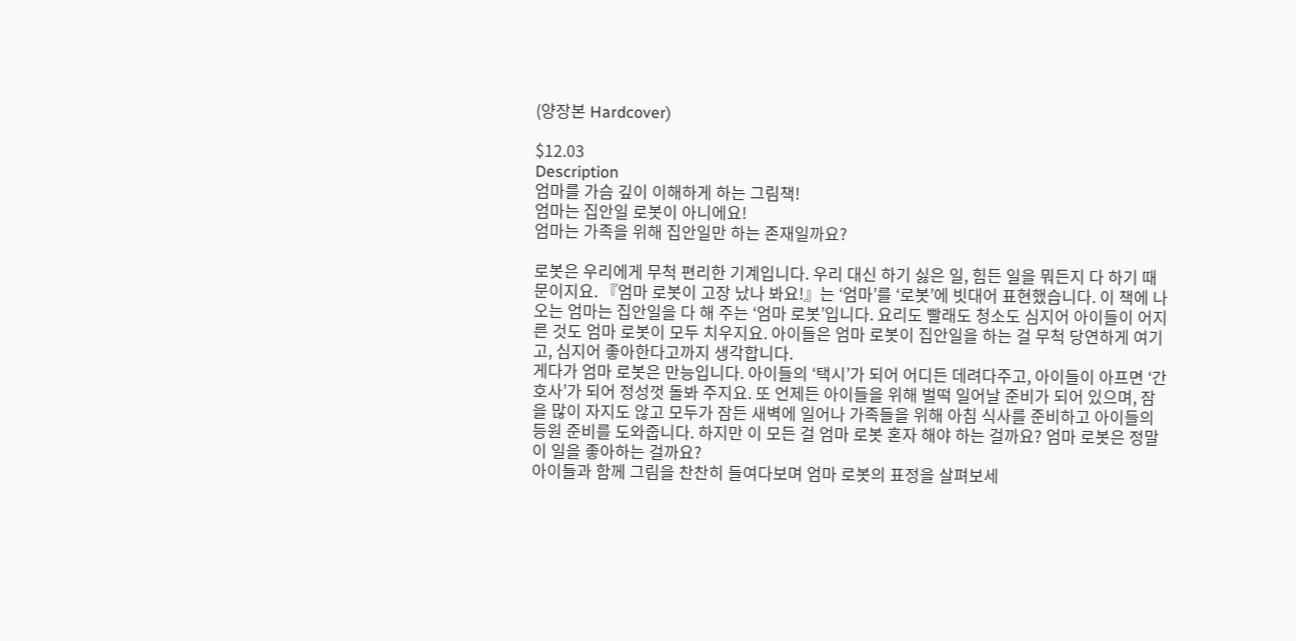(양장본 Hardcover)

$12.03
Description
엄마를 가슴 깊이 이해하게 하는 그림책!
엄마는 집안일 로봇이 아니에요!
엄마는 가족을 위해 집안일만 하는 존재일까요?

로봇은 우리에게 무척 편리한 기계입니다. 우리 대신 하기 싫은 일, 힘든 일을 뭐든지 다 하기 때문이지요. 『엄마 로봇이 고장 났나 봐요!』는 ‘엄마’를 ‘로봇’에 빗대어 표현했습니다. 이 책에 나오는 엄마는 집안일을 다 해 주는 ‘엄마 로봇’입니다. 요리도 빨래도 청소도 심지어 아이들이 어지른 것도 엄마 로봇이 모두 치우지요. 아이들은 엄마 로봇이 집안일을 하는 걸 무척 당연하게 여기고, 심지어 좋아한다고까지 생각합니다.
게다가 엄마 로봇은 만능입니다. 아이들의 ‘택시’가 되어 어디든 데려다주고, 아이들이 아프면 ‘간호사’가 되어 정성껏 돌봐 주지요. 또 언제든 아이들을 위해 벌떡 일어날 준비가 되어 있으며, 잠을 많이 자지도 않고 모두가 잠든 새벽에 일어나 가족들을 위해 아침 식사를 준비하고 아이들의 등원 준비를 도와줍니다. 하지만 이 모든 걸 엄마 로봇 혼자 해야 하는 걸까요? 엄마 로봇은 정말 이 일을 좋아하는 걸까요?
아이들과 함께 그림을 찬찬히 들여다보며 엄마 로봇의 표정을 살펴보세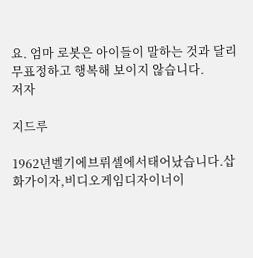요. 엄마 로봇은 아이들이 말하는 것과 달리 무표정하고 행복해 보이지 않습니다.
저자

지드루

1962년벨기에브뤼셀에서태어났습니다.삽화가이자,비디오게임디자이너이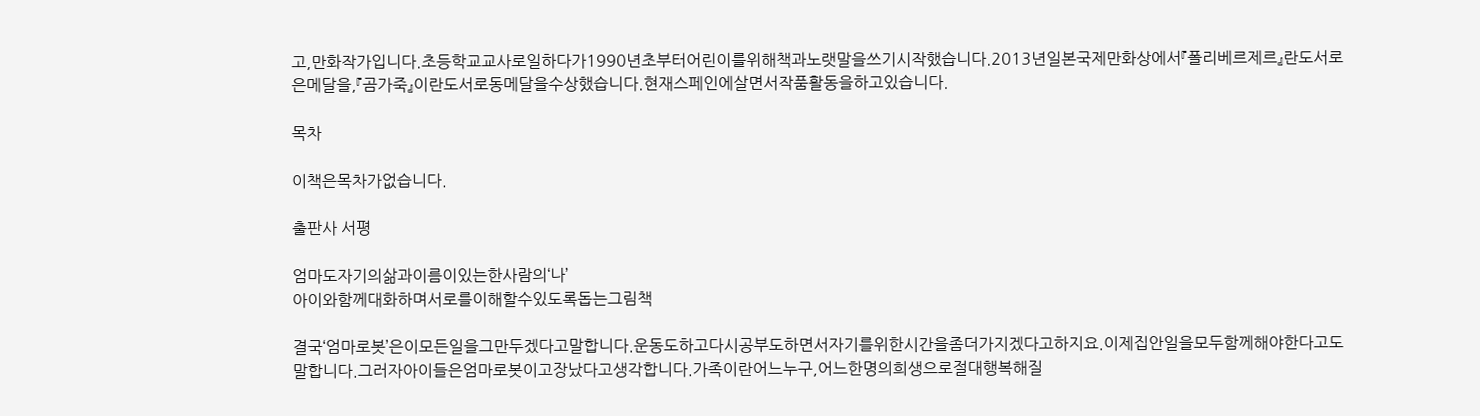고,만화작가입니다.초등학교교사로일하다가1990년초부터어린이를위해책과노랫말을쓰기시작했습니다.2013년일본국제만화상에서『폴리베르제르』란도서로은메달을,『곰가죽』이란도서로동메달을수상했습니다.현재스페인에살면서작품활동을하고있습니다.

목차

이책은목차가없습니다.

출판사 서평

엄마도자기의삶과이름이있는한사람의‘나’
아이와함께대화하며서로를이해할수있도록돕는그림책

결국‘엄마로봇’은이모든일을그만두겠다고말합니다.운동도하고다시공부도하면서자기를위한시간을좀더가지겠다고하지요.이제집안일을모두함께해야한다고도말합니다.그러자아이들은엄마로봇이고장났다고생각합니다.가족이란어느누구,어느한명의희생으로절대행복해질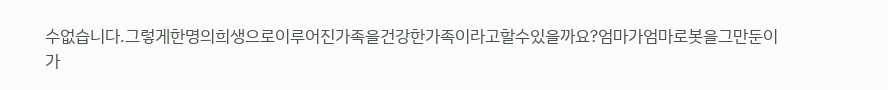수없습니다.그렇게한명의희생으로이루어진가족을건강한가족이라고할수있을까요?엄마가엄마로봇을그만둔이가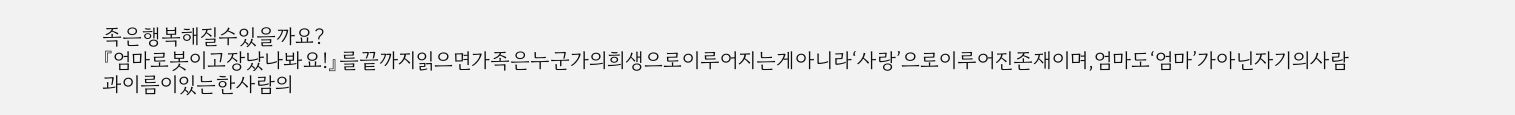족은행복해질수있을까요?
『엄마로봇이고장났나봐요!』를끝까지읽으면가족은누군가의희생으로이루어지는게아니라‘사랑’으로이루어진존재이며,엄마도‘엄마’가아닌자기의사람과이름이있는한사람의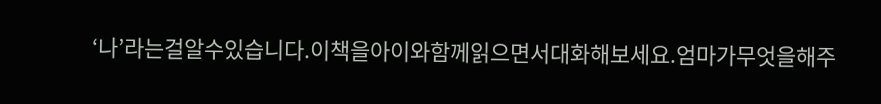‘나’라는걸알수있습니다.이책을아이와함께읽으면서대화해보세요.엄마가무엇을해주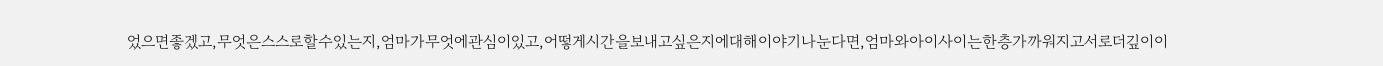었으면좋겠고,무엇은스스로할수있는지,엄마가무엇에관심이있고,어떻게시간을보내고싶은지에대해이야기나눈다면,엄마와아이사이는한층가까워지고서로더깊이이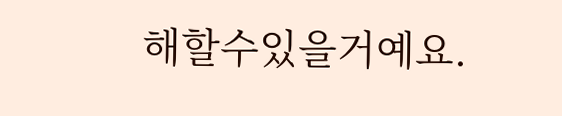해할수있을거예요.